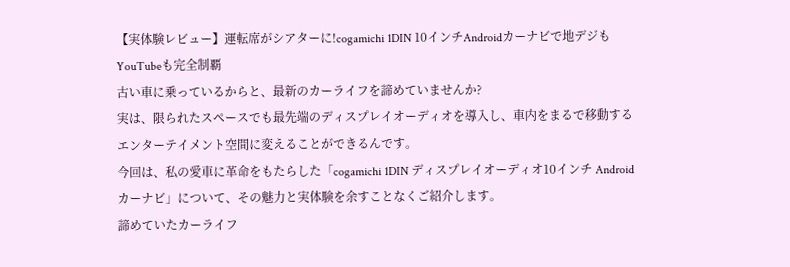【実体験レビュー】運転席がシアターに!cogamichi 1DIN 10インチAndroidカーナビで地デジもYouTubeも完全制覇
古い車に乗っているからと、最新のカーライフを諦めていませんか?
実は、限られたスペースでも最先端のディスプレイオーディオを導入し、車内をまるで移動するエンターテイメント空間に変えることができるんです。
今回は、私の愛車に革命をもたらした「cogamichi 1DIN ディスプレイオーディオ10インチ Android カーナビ」について、その魅力と実体験を余すことなくご紹介します。
諦めていたカーライフ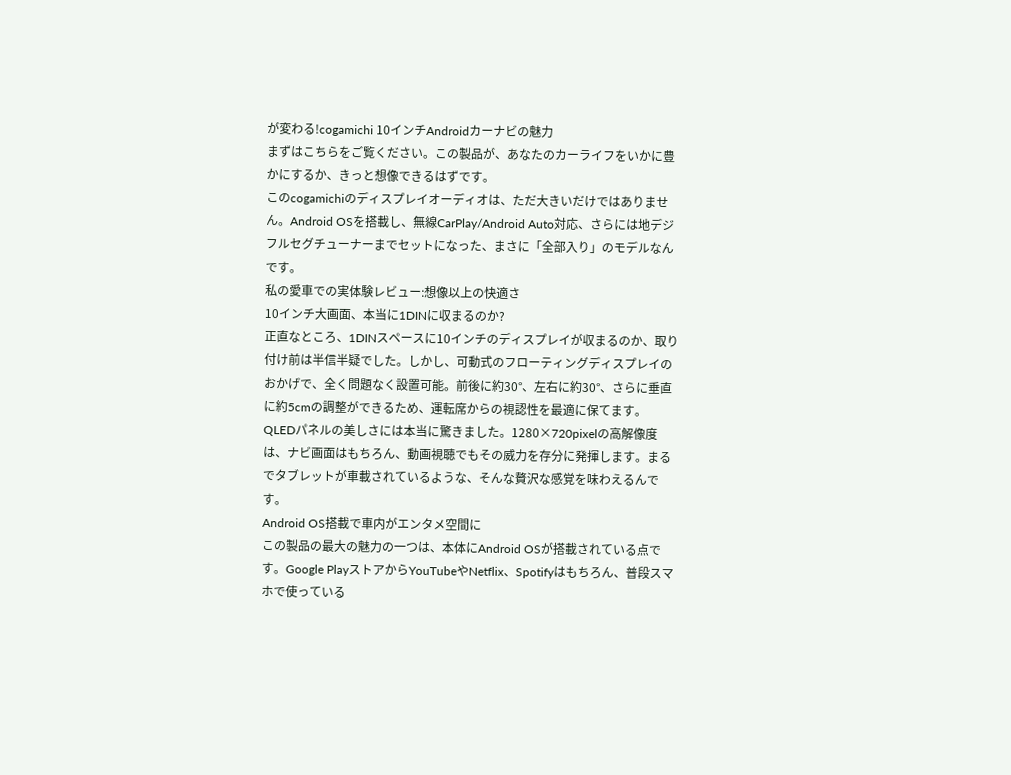が変わる!cogamichi 10インチAndroidカーナビの魅力
まずはこちらをご覧ください。この製品が、あなたのカーライフをいかに豊かにするか、きっと想像できるはずです。
このcogamichiのディスプレイオーディオは、ただ大きいだけではありません。Android OSを搭載し、無線CarPlay/Android Auto対応、さらには地デジフルセグチューナーまでセットになった、まさに「全部入り」のモデルなんです。
私の愛車での実体験レビュー:想像以上の快適さ
10インチ大画面、本当に1DINに収まるのか?
正直なところ、1DINスペースに10インチのディスプレイが収まるのか、取り付け前は半信半疑でした。しかし、可動式のフローティングディスプレイのおかげで、全く問題なく設置可能。前後に約30°、左右に約30°、さらに垂直に約5cmの調整ができるため、運転席からの視認性を最適に保てます。
QLEDパネルの美しさには本当に驚きました。1280×720pixelの高解像度は、ナビ画面はもちろん、動画視聴でもその威力を存分に発揮します。まるでタブレットが車載されているような、そんな贅沢な感覚を味わえるんです。
Android OS搭載で車内がエンタメ空間に
この製品の最大の魅力の一つは、本体にAndroid OSが搭載されている点です。Google PlayストアからYouTubeやNetflix、Spotifyはもちろん、普段スマホで使っている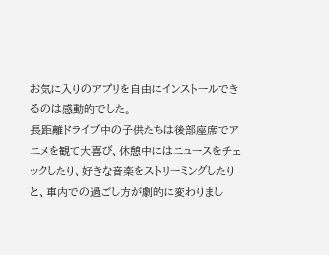お気に入りのアプリを自由にインストールできるのは感動的でした。
長距離ドライブ中の子供たちは後部座席でアニメを観て大喜び、休憩中にはニュースをチェックしたり、好きな音楽をストリーミングしたりと、車内での過ごし方が劇的に変わりまし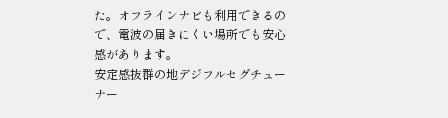た。オフラインナビも利用できるので、電波の届きにくい場所でも安心感があります。
安定感抜群の地デジフルセグチューナー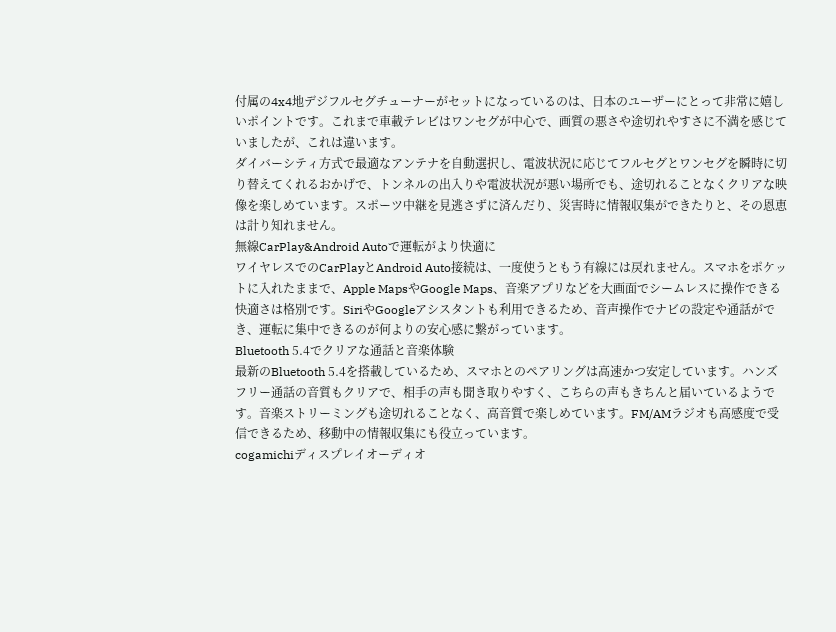付属の4x4地デジフルセグチューナーがセットになっているのは、日本のユーザーにとって非常に嬉しいポイントです。これまで車載テレビはワンセグが中心で、画質の悪さや途切れやすさに不満を感じていましたが、これは違います。
ダイバーシティ方式で最適なアンテナを自動選択し、電波状況に応じてフルセグとワンセグを瞬時に切り替えてくれるおかげで、トンネルの出入りや電波状況が悪い場所でも、途切れることなくクリアな映像を楽しめています。スポーツ中継を見逃さずに済んだり、災害時に情報収集ができたりと、その恩恵は計り知れません。
無線CarPlay&Android Autoで運転がより快適に
ワイヤレスでのCarPlayとAndroid Auto接続は、一度使うともう有線には戻れません。スマホをポケットに入れたままで、Apple MapsやGoogle Maps、音楽アプリなどを大画面でシームレスに操作できる快適さは格別です。SiriやGoogleアシスタントも利用できるため、音声操作でナビの設定や通話ができ、運転に集中できるのが何よりの安心感に繋がっています。
Bluetooth 5.4でクリアな通話と音楽体験
最新のBluetooth 5.4を搭載しているため、スマホとのペアリングは高速かつ安定しています。ハンズフリー通話の音質もクリアで、相手の声も聞き取りやすく、こちらの声もきちんと届いているようです。音楽ストリーミングも途切れることなく、高音質で楽しめています。FM/AMラジオも高感度で受信できるため、移動中の情報収集にも役立っています。
cogamichiディスプレイオーディオ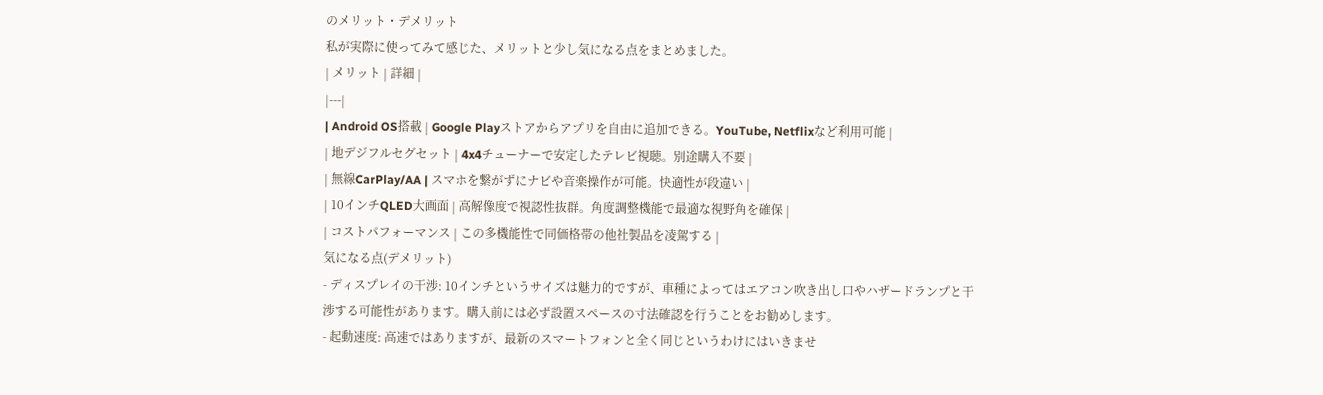のメリット・デメリット
私が実際に使ってみて感じた、メリットと少し気になる点をまとめました。
| メリット | 詳細 |
|---|
| Android OS搭載 | Google Playストアからアプリを自由に追加できる。YouTube, Netflixなど利用可能 |
| 地デジフルセグセット | 4x4チューナーで安定したテレビ視聴。別途購入不要 |
| 無線CarPlay/AA | スマホを繋がずにナビや音楽操作が可能。快適性が段違い |
| 10インチQLED大画面 | 高解像度で視認性抜群。角度調整機能で最適な視野角を確保 |
| コストパフォーマンス | この多機能性で同価格帯の他社製品を凌駕する |
気になる点(デメリット)
- ディスプレイの干渉: 10インチというサイズは魅力的ですが、車種によってはエアコン吹き出し口やハザードランプと干渉する可能性があります。購入前には必ず設置スペースの寸法確認を行うことをお勧めします。
- 起動速度: 高速ではありますが、最新のスマートフォンと全く同じというわけにはいきませ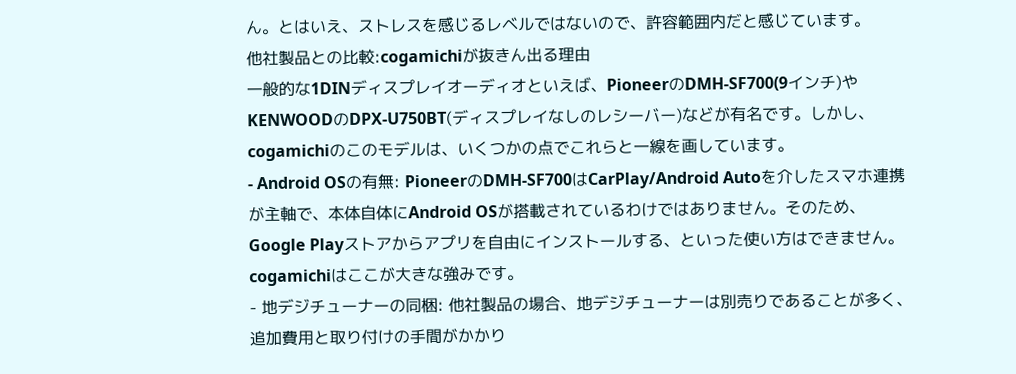ん。とはいえ、ストレスを感じるレベルではないので、許容範囲内だと感じています。
他社製品との比較:cogamichiが抜きん出る理由
一般的な1DINディスプレイオーディオといえば、PioneerのDMH-SF700(9インチ)やKENWOODのDPX-U750BT(ディスプレイなしのレシーバー)などが有名です。しかし、cogamichiのこのモデルは、いくつかの点でこれらと一線を画しています。
- Android OSの有無: PioneerのDMH-SF700はCarPlay/Android Autoを介したスマホ連携が主軸で、本体自体にAndroid OSが搭載されているわけではありません。そのため、Google Playストアからアプリを自由にインストールする、といった使い方はできません。cogamichiはここが大きな強みです。
- 地デジチューナーの同梱: 他社製品の場合、地デジチューナーは別売りであることが多く、追加費用と取り付けの手間がかかり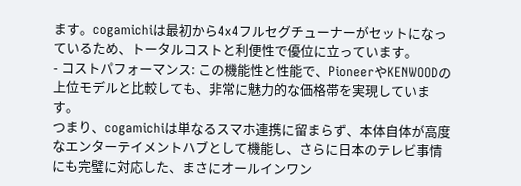ます。cogamichiは最初から4x4フルセグチューナーがセットになっているため、トータルコストと利便性で優位に立っています。
- コストパフォーマンス: この機能性と性能で、PioneerやKENWOODの上位モデルと比較しても、非常に魅力的な価格帯を実現しています。
つまり、cogamichiは単なるスマホ連携に留まらず、本体自体が高度なエンターテイメントハブとして機能し、さらに日本のテレビ事情にも完璧に対応した、まさにオールインワン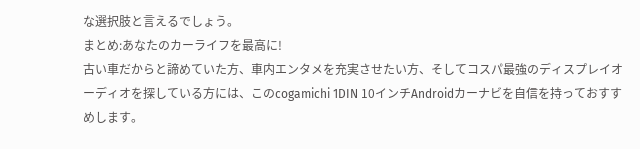な選択肢と言えるでしょう。
まとめ:あなたのカーライフを最高に!
古い車だからと諦めていた方、車内エンタメを充実させたい方、そしてコスパ最強のディスプレイオーディオを探している方には、このcogamichi 1DIN 10インチAndroidカーナビを自信を持っておすすめします。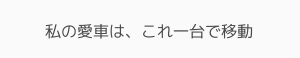私の愛車は、これ一台で移動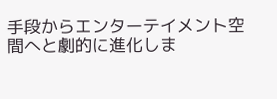手段からエンターテイメント空間へと劇的に進化しま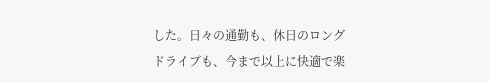した。日々の通勤も、休日のロングドライブも、今まで以上に快適で楽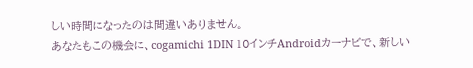しい時間になったのは間違いありません。
あなたもこの機会に、cogamichi 1DIN 10インチAndroidカーナビで、新しい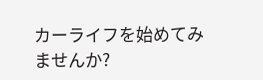カーライフを始めてみませんか?